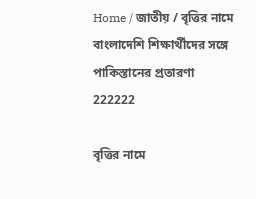Home / জাতীয় / বৃত্তির নামে বাংলাদেশি শিক্ষার্থীদের সঙ্গে পাকিস্তানের প্রতারণা
222222

বৃত্তির নামে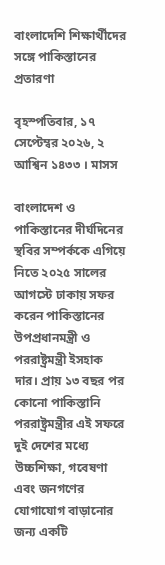বাংলাদেশি শিক্ষার্থীদের সঙ্গে পাকিস্তানের প্রতারণা

বৃহস্পতিবার, ১৭ সেপ্টেম্বর ২০২৬, ২ আশ্বিন ১৪৩৩ । মাসস

বাংলাদেশ ও পাকিস্তানের দীর্ঘদিনের স্থবির সম্পর্ককে এগিয়ে নিতে ২০২৫ সালের আগস্টে ঢাকায় সফর করেন পাকিস্তানের উপপ্রধানমন্ত্রী ও পররাষ্ট্রমন্ত্রী ইসহাক দার। প্রায় ১৩ বছর পর কোনো পাকিস্তানি পররাষ্ট্রমন্ত্রীর এই সফরে দুই দেশের মধ্যে উচ্চশিক্ষা, গবেষণা এবং জনগণের যোগাযোগ বাড়ানোর জন্য একটি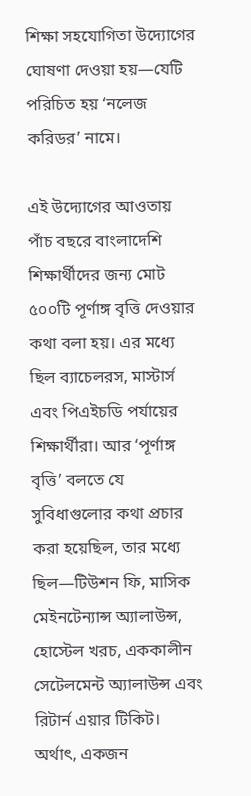শিক্ষা সহযোগিতা উদ্যোগের ঘোষণা দেওয়া হয়—যেটি পরিচিত হয় ‘নলেজ করিডর’ নামে।

এই উদ্যোগের আওতায় পাঁচ বছরে বাংলাদেশি শিক্ষার্থীদের জন্য মোট ৫০০টি পূর্ণাঙ্গ বৃত্তি দেওয়ার কথা বলা হয়। এর মধ্যে ছিল ব্যাচেলরস, মাস্টার্স এবং পিএইচডি পর্যায়ের শিক্ষার্থীরা। আর ‘পূর্ণাঙ্গ বৃত্তি’ বলতে যে সুবিধাগুলোর কথা প্রচার করা হয়েছিল, তার মধ্যে ছিল—টিউশন ফি, মাসিক মেইনটেন্যান্স অ্যালাউন্স, হোস্টেল খরচ, এককালীন সেটেলমেন্ট অ্যালাউন্স এবং রিটার্ন এয়ার টিকিট। অর্থাৎ, একজন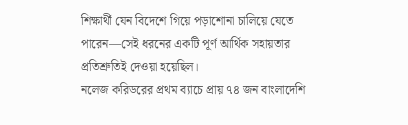শিক্ষার্থী যেন বিদেশে গিয়ে পড়াশোনা চালিয়ে যেতে পারেন—সেই ধরনের একটি পূর্ণ আর্থিক সহায়তার প্রতিশ্রুতিই দেওয়া হয়েছিল।
নলেজ করিডরের প্রথম ব্যাচে প্রায় ৭৪ জন বাংলাদেশি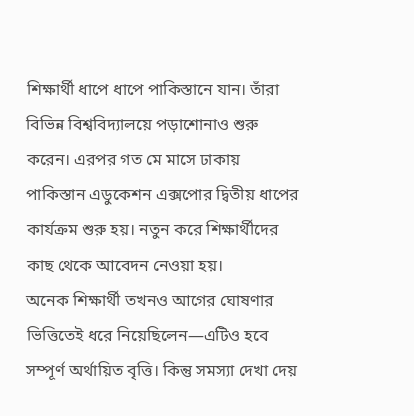শিক্ষার্থী ধাপে ধাপে পাকিস্তানে যান। তাঁরা বিভিন্ন বিশ্ববিদ্যালয়ে পড়াশোনাও শুরু করেন। এরপর গত মে মাসে ঢাকায় পাকিস্তান এডুকেশন এক্সপোর দ্বিতীয় ধাপের কার্যক্রম শুরু হয়। নতুন করে শিক্ষার্থীদের কাছ থেকে আবেদন নেওয়া হয়।
অনেক শিক্ষার্থী তখনও আগের ঘোষণার ভিত্তিতেই ধরে নিয়েছিলেন—এটিও হবে সম্পূর্ণ অর্থায়িত বৃত্তি। কিন্তু সমস্যা দেখা দেয়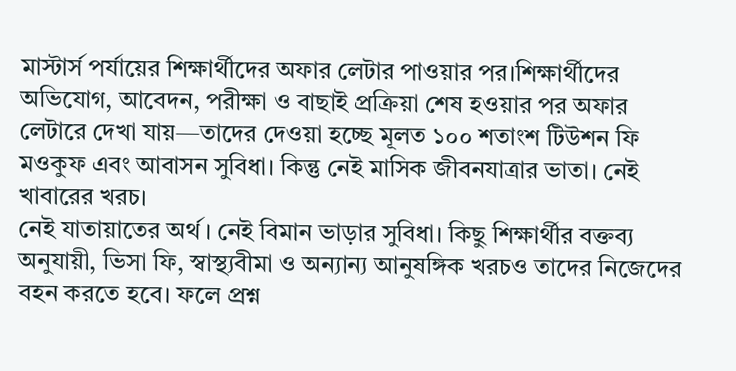মাস্টার্স পর্যায়ের শিক্ষার্থীদের অফার লেটার পাওয়ার পর।শিক্ষার্থীদের অভিযোগ, আবেদন, পরীক্ষা ও বাছাই প্রক্রিয়া শেষ হওয়ার পর অফার লেটারে দেখা যায়—তাদের দেওয়া হচ্ছে মূলত ১০০ শতাংশ টিউশন ফি মওকুফ এবং আবাসন সুবিধা। কিন্তু নেই মাসিক জীবনযাত্রার ভাতা। নেই খাবারের খরচ।
নেই যাতায়াতের অর্থ। নেই বিমান ভাড়ার সুবিধা। কিছু শিক্ষার্থীর বক্তব্য অনুযায়ী, ভিসা ফি, স্বাস্থ্যবীমা ও অন্যান্য আনুষঙ্গিক খরচও তাদের নিজেদের বহন করতে হবে। ফলে প্রশ্ন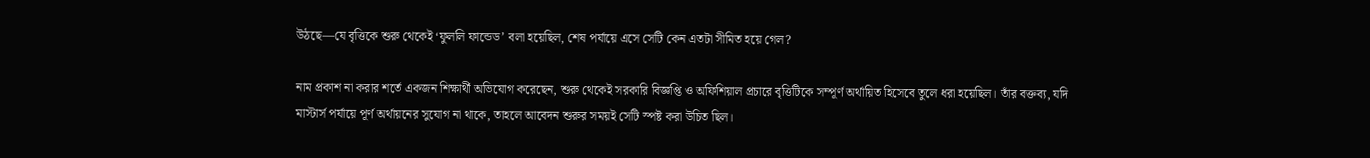উঠছে—যে বৃত্তিকে শুরু থেকেই ‘ফুললি ফান্ডেড’ বলা হয়েছিল, শেষ পর্যায়ে এসে সেটি কেন এতটা সীমিত হয়ে গেল?

নাম প্রকাশ না করার শর্তে একজন শিক্ষার্থী অভিযোগ করেছেন, শুরু থেকেই সরকারি বিজ্ঞপ্তি ও অফিশিয়াল প্রচারে বৃত্তিটিকে সম্পূর্ণ অর্থায়িত হিসেবে তুলে ধরা হয়েছিল। তাঁর বক্তব্য, যদি মাস্টার্স পর্যায়ে পূর্ণ অর্থায়নের সুযোগ না থাকে, তাহলে আবেদন শুরুর সময়ই সেটি স্পষ্ট করা উচিত ছিল।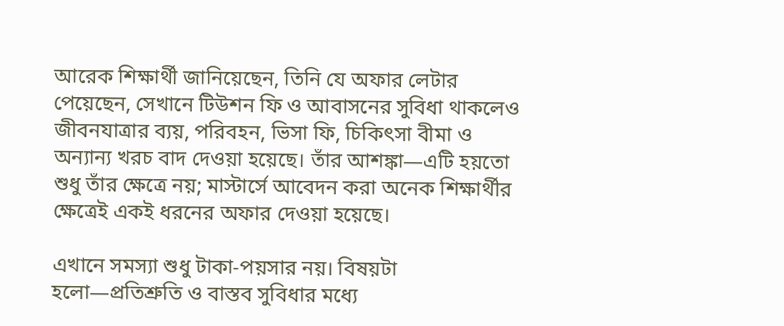আরেক শিক্ষার্থী জানিয়েছেন, তিনি যে অফার লেটার পেয়েছেন, সেখানে টিউশন ফি ও আবাসনের সুবিধা থাকলেও জীবনযাত্রার ব্যয়, পরিবহন, ভিসা ফি, চিকিৎসা বীমা ও অন্যান্য খরচ বাদ দেওয়া হয়েছে। তাঁর আশঙ্কা—এটি হয়তো শুধু তাঁর ক্ষেত্রে নয়; মাস্টার্সে আবেদন করা অনেক শিক্ষার্থীর ক্ষেত্রেই একই ধরনের অফার দেওয়া হয়েছে।

এখানে সমস্যা শুধু টাকা-পয়সার নয়। বিষয়টা হলো—প্রতিশ্রুতি ও বাস্তব সুবিধার মধ্যে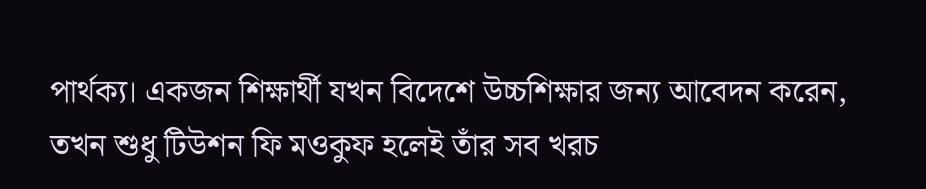পার্থক্য। একজন শিক্ষার্থী যখন বিদেশে উচ্চশিক্ষার জন্য আবেদন করেন, তখন শুধু টিউশন ফি মওকুফ হলেই তাঁর সব খরচ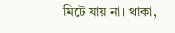মিটে যায় না। থাকা,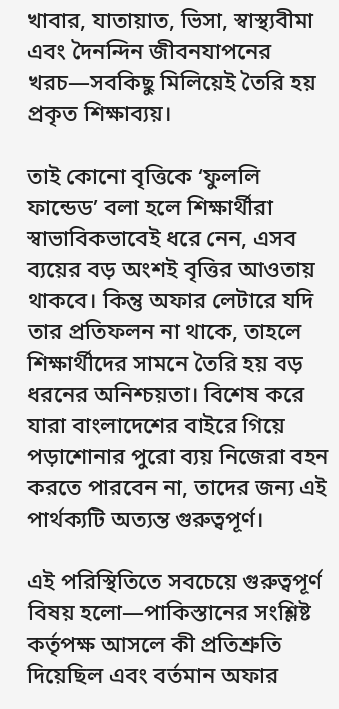খাবার, যাতায়াত, ভিসা, স্বাস্থ্যবীমা এবং দৈনন্দিন জীবনযাপনের খরচ—সবকিছু মিলিয়েই তৈরি হয় প্রকৃত শিক্ষাব্যয়।

তাই কোনো বৃত্তিকে ‘ফুললি ফান্ডেড’ বলা হলে শিক্ষার্থীরা স্বাভাবিকভাবেই ধরে নেন, এসব ব্যয়ের বড় অংশই বৃত্তির আওতায় থাকবে। কিন্তু অফার লেটারে যদি তার প্রতিফলন না থাকে, তাহলে শিক্ষার্থীদের সামনে তৈরি হয় বড় ধরনের অনিশ্চয়তা। বিশেষ করে যারা বাংলাদেশের বাইরে গিয়ে পড়াশোনার পুরো ব্যয় নিজেরা বহন করতে পারবেন না, তাদের জন্য এই পার্থক্যটি অত্যন্ত গুরুত্বপূর্ণ।

এই পরিস্থিতিতে সবচেয়ে গুরুত্বপূর্ণ বিষয় হলো—পাকিস্তানের সংশ্লিষ্ট কর্তৃপক্ষ আসলে কী প্রতিশ্রুতি দিয়েছিল এবং বর্তমান অফার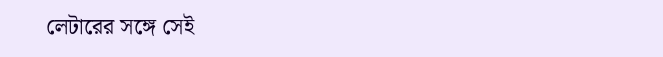লেটারের সঙ্গে সেই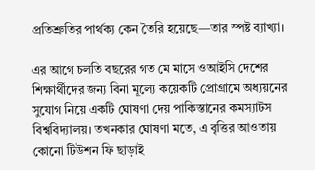প্রতিশ্রুতির পার্থক্য কেন তৈরি হয়েছে—তার স্পষ্ট ব্যাখ্যা।

এর আগে চলতি বছরের গত মে মাসে ওআইসি দেশের শিক্ষার্থীদের জন্য বিনা মূল্যে কয়েকটি প্রোগ্রামে অধ্যয়নের সুযোগ নিয়ে একটি ঘোষণা দেয় পাকিস্তানের কমস্যাটস বিশ্ববিদ্যালয়। তখনকার ঘোষণা মতে, এ বৃত্তির আওতায় কোনো টিউশন ফি ছাড়াই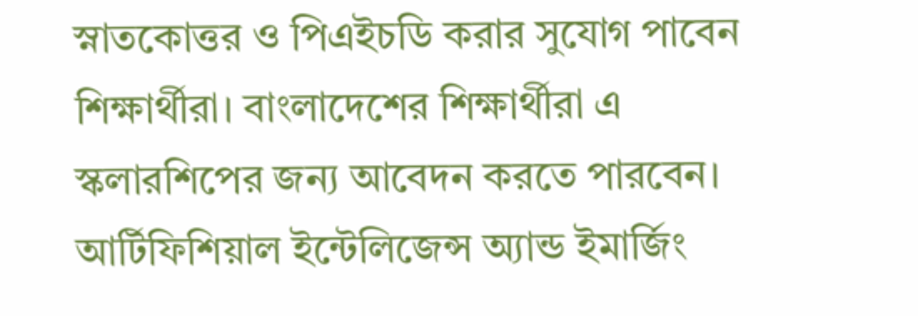স্নাতকোত্তর ও পিএইচডি করার সুযোগ পাবেন শিক্ষার্থীরা। বাংলাদেশের শিক্ষার্থীরা এ স্কলারশিপের জন্য আবেদন করতে পারবেন। আর্টিফিশিয়াল ইন্টেলিজেন্স অ্যান্ড ইমার্জিং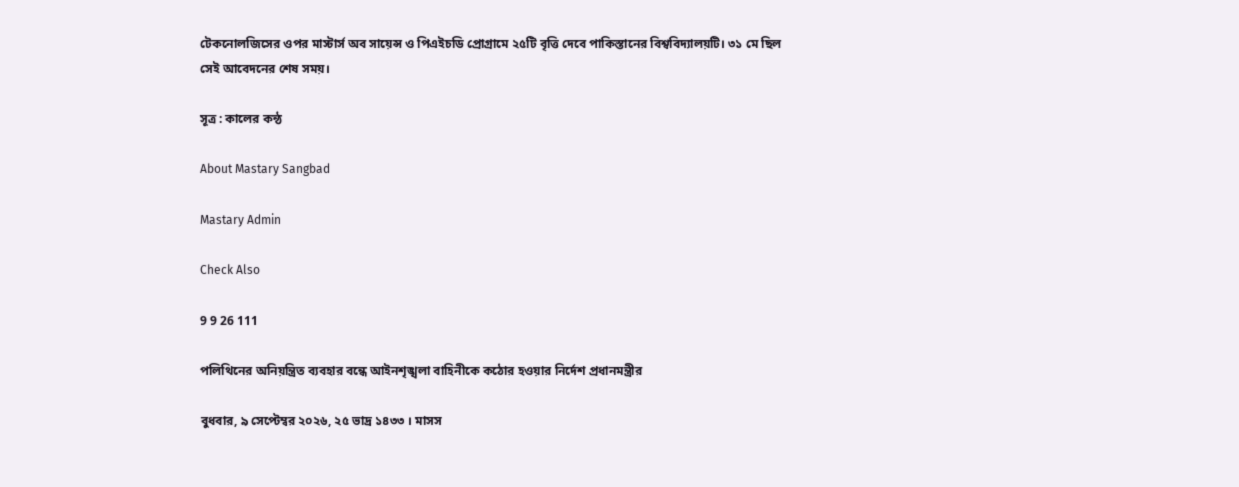টেকনোলজিসের ওপর মাস্টার্স অব সায়েন্স ও পিএইচডি প্রোগ্রামে ২৫টি বৃত্তি দেবে পাকিস্তানের বিশ্ববিদ্যালয়টি। ৩১ মে ছিল সেই আবেদনের শেষ সময়।

সূত্র : কালের কন্ঠ

About Mastary Sangbad

Mastary Admin

Check Also

9 9 26 111

পলিথিনের অনিয়ন্ত্রিত ব্যবহার বন্ধে আইনশৃঙ্খলা বাহিনীকে কঠোর হওয়ার নির্দেশ প্রধানমন্ত্রীর

বুধবার, ৯ সেপ্টেম্বর ২০২৬, ২৫ ভাদ্র ১৪৩৩ । মাসস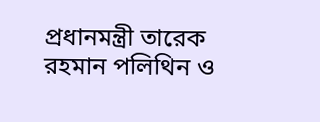প্রধানমন্ত্রী তারেক রহমান পলিথিন ও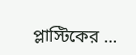প্লাস্টিকের …